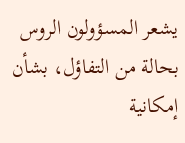يشعر المسؤولون الروس بحالة من التفاؤل، بشأن إمكانية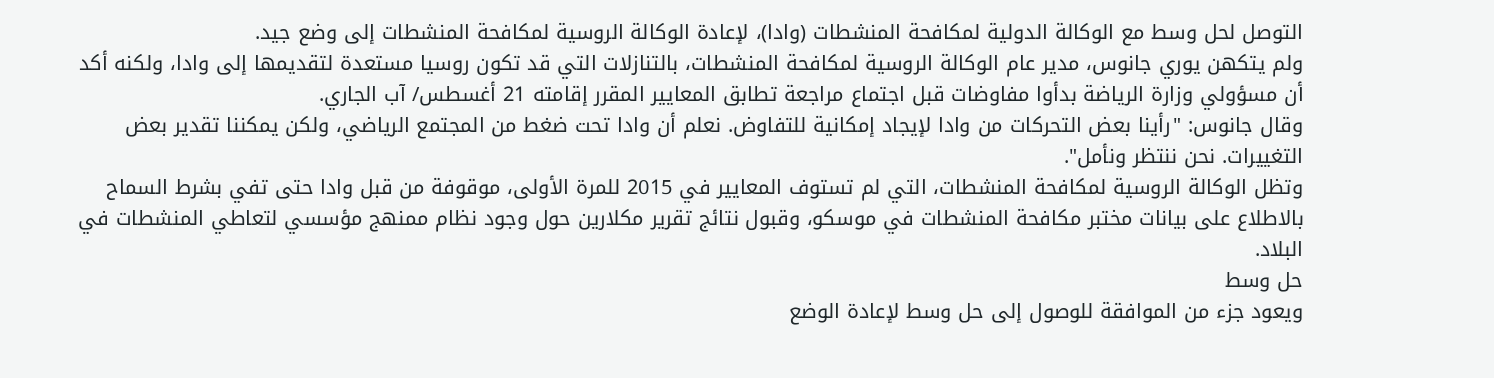التوصل لحل وسط مع الوكالة الدولية لمكافحة المنشطات (وادا)، لإعادة الوكالة الروسية لمكافحة المنشطات إلى وضع جيد.
ولم يتكهن يوري جانوس، مدير عام الوكالة الروسية لمكافحة المنشطات، بالتنازلات التي قد تكون روسيا مستعدة لتقديمها إلى وادا، ولكنه أكد أن مسؤولي وزارة الرياضة بدأوا مفاوضات قبل اجتماع مراجعة تطابق المعايير المقرر إقامته 21 أغسطس/ آب الجاري.
وقال جانوس: "رأينا بعض التحركات من وادا لإيجاد إمكانية للتفاوض. نعلم أن وادا تحت ضغط من المجتمع الرياضي، ولكن يمكننا تقدير بعض التغييرات. نحن ننتظر ونأمل".
وتظل الوكالة الروسية لمكافحة المنشطات، التي لم تستوف المعايير في 2015 للمرة الأولى، موقوفة من قبل وادا حتى تفي بشرط السماح بالاطلاع على بيانات مختبر مكافحة المنشطات في موسكو، وقبول نتائج تقرير مكلارين حول وجود نظام ممنهج مؤسسي لتعاطي المنشطات في البلاد.
حل وسط
ويعود جزء من الموافقة للوصول إلى حل وسط لإعادة الوضع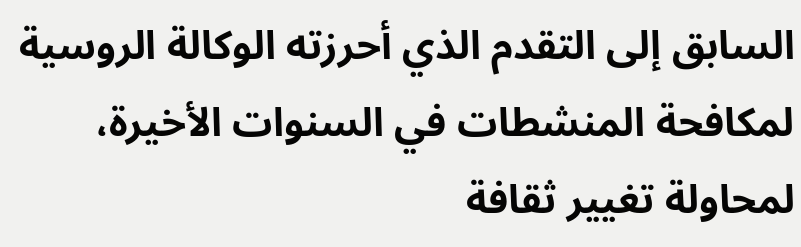السابق إلى التقدم الذي أحرزته الوكالة الروسية لمكافحة المنشطات في السنوات الأخيرة، لمحاولة تغيير ثقافة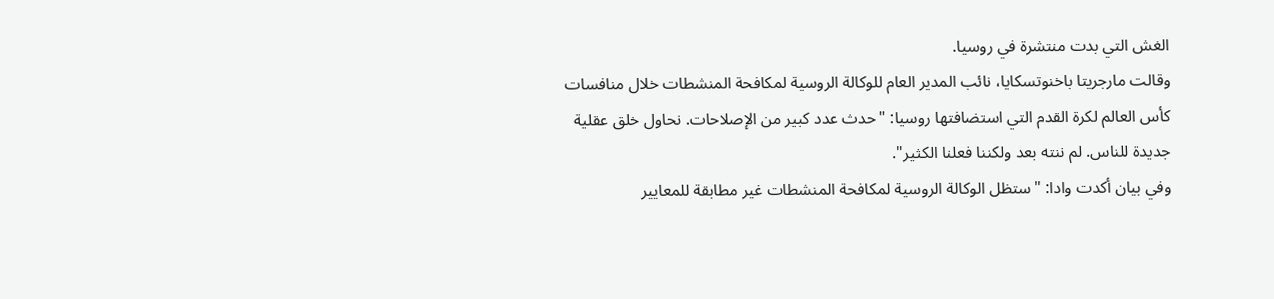الغش التي بدت منتشرة في روسيا.
وقالت مارجريتا باخنوتسكايا، نائب المدير العام للوكالة الروسية لمكافحة المنشطات خلال منافسات كأس العالم لكرة القدم التي استضافتها روسيا: "حدث عدد كبير من الإصلاحات. نحاول خلق عقلية جديدة للناس. لم ننته بعد ولكننا فعلنا الكثير".
وفي بيان أكدت وادا: "ستظل الوكالة الروسية لمكافحة المنشطات غير مطابقة للمعايير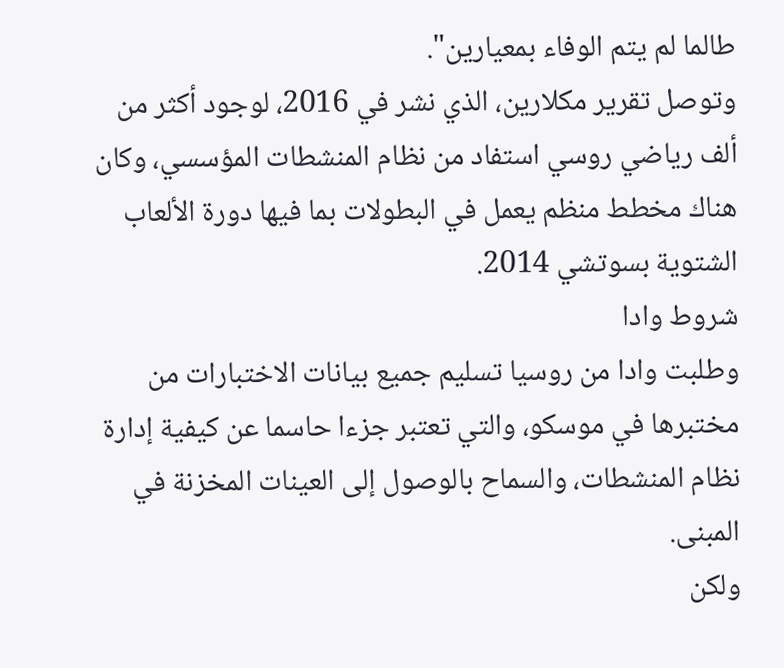طالما لم يتم الوفاء بمعيارين".
وتوصل تقرير مكلارين، الذي نشر في 2016، لوجود أكثر من ألف رياضي روسي استفاد من نظام المنشطات المؤسسي، وكان هناك مخطط منظم يعمل في البطولات بما فيها دورة الألعاب الشتوية بسوتشي 2014.
شروط وادا
وطلبت وادا من روسيا تسليم جميع بيانات الاختبارات من مختبرها في موسكو، والتي تعتبر جزءا حاسما عن كيفية إدارة نظام المنشطات، والسماح بالوصول إلى العينات المخزنة في المبنى.
ولكن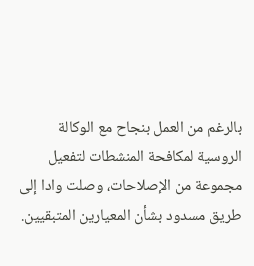بالرغم من العمل بنجاح مع الوكالة الروسية لمكافحة المنشطات لتفعيل مجموعة من الإصلاحات، وصلت وادا إلى طريق مسدود بشأن المعيارين المتبقيين.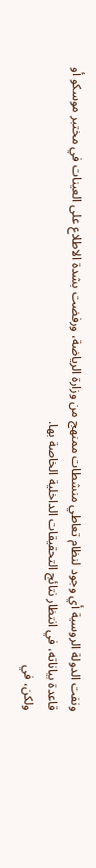ونفت الدولة الروسية أي وجود لنظام تعاطي منشطات ممنهج من وزارة الرياضة، ورفضت بشدة الاطلاع على العينات في مختبر موسكو أو قاعدة بياناته، في انتظار نتائج التحقيقات الداخلية الخاصة بها.
ولكن، في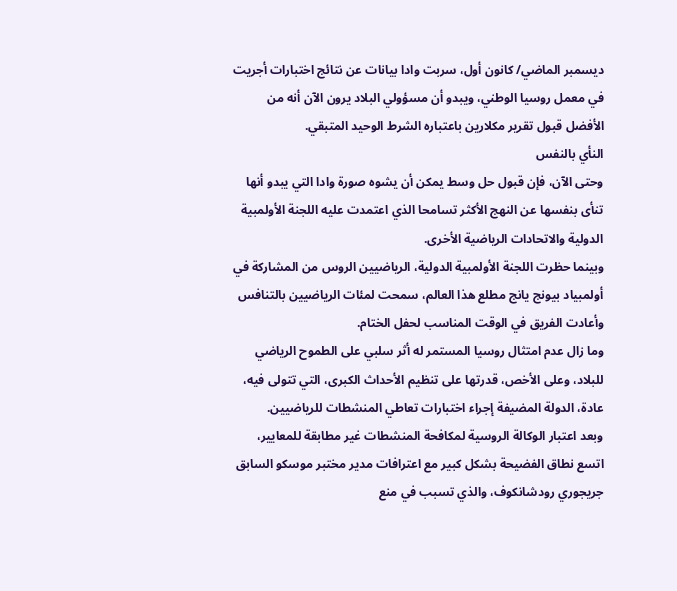ديسمبر الماضي/ كانون أول، سربت وادا بيانات عن نتائج اختبارات أجريت في معمل روسيا الوطني، ويبدو أن مسؤولي البلاد يرون الآن أنه من الأفضل قبول تقرير مكلارين باعتباره الشرط الوحيد المتبقي.
النأي بالنفس
وحتى الآن، فإن قبول حل وسط يمكن أن يشوه صورة وادا التي يبدو أنها تنأى بنفسها عن النهج الأكثر تسامحا الذي اعتمدت عليه اللجنة الأولمبية الدولية والاتحادات الرياضية الأخرى.
وبينما حظرت اللجنة الأولمبية الدولية، الرياضيين الروس من المشاركة في أولمبياد بيونج يانج مطلع هذا العالم، سمحت لمئات الرياضيين بالتنافس وأعادت الفريق في الوقت المناسب لحفل الختام.
وما زال عدم امتثال روسيا المستمر له أثر سلبي على الطموح الرياضي للبلاد، وعلى الأخص، قدرتها على تنظيم الأحداث الكبرى، التي تتولى فيه، عادة، الدولة المضيفة إجراء اختبارات تعاطي المنشطات للرياضيين.
وبعد اعتبار الوكالة الروسية لمكافحة المنشطات غير مطابقة للمعايير، اتسع نطاق الفضيحة بشكل كبير مع اعترافات مدير مختبر موسكو السابق جريجوري رودشانكوف، والذي تسبب في منع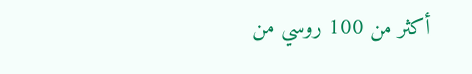أكثر من 100 روسي من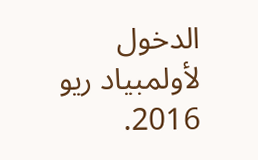الدخول لأولمبياد ريو 2016.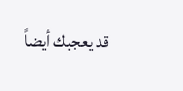قد يعجبك أيضاً